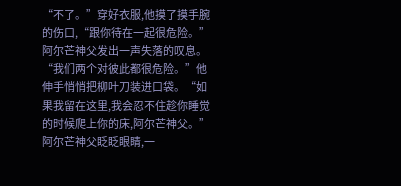“不了。”穿好衣服,他摸了摸手腕的伤口,“跟你待在一起很危险。”
阿尔芒神父发出一声失落的叹息。
“我们两个对彼此都很危险。”他伸手悄悄把柳叶刀装进口袋。“如果我留在这里,我会忍不住趁你睡觉的时候爬上你的床,阿尔芒神父。”
阿尔芒神父眨眨眼睛,一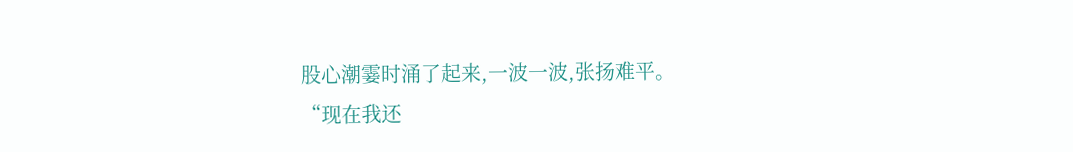股心潮霎时涌了起来,一波一波,张扬难平。
“现在我还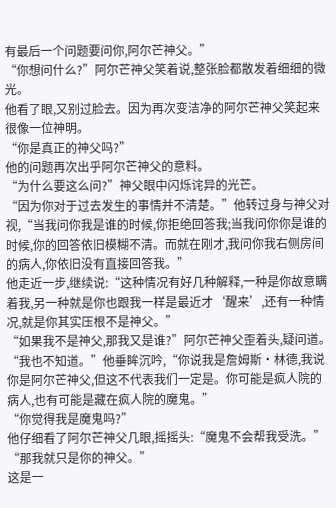有最后一个问题要问你,阿尔芒神父。”
“你想问什么?”阿尔芒神父笑着说,整张脸都散发着细细的微光。
他看了眼,又别过脸去。因为再次变洁净的阿尔芒神父笑起来很像一位神明。
“你是真正的神父吗?”
他的问题再次出乎阿尔芒神父的意料。
“为什么要这么问?”神父眼中闪烁诧异的光芒。
“因为你对于过去发生的事情并不清楚。”他转过身与神父对视,“当我问你我是谁的时候,你拒绝回答我;当我问你你是谁的时候,你的回答依旧模糊不清。而就在刚才,我问你我右侧房间的病人,你依旧没有直接回答我。”
他走近一步,继续说:“这种情况有好几种解释,一种是你故意瞒着我,另一种就是你也跟我一样是最近才‘醒来’,还有一种情况,就是你其实压根不是神父。”
“如果我不是神父,那我又是谁?”阿尔芒神父歪着头,疑问道。
“我也不知道。”他垂眸沉吟,“你说我是詹姆斯·林德,我说你是阿尔芒神父,但这不代表我们一定是。你可能是疯人院的病人,也有可能是藏在疯人院的魔鬼。”
“你觉得我是魔鬼吗?”
他仔细看了阿尔芒神父几眼,摇摇头:“魔鬼不会帮我受洗。”
“那我就只是你的神父。”
这是一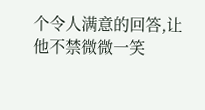个令人满意的回答,让他不禁微微一笑